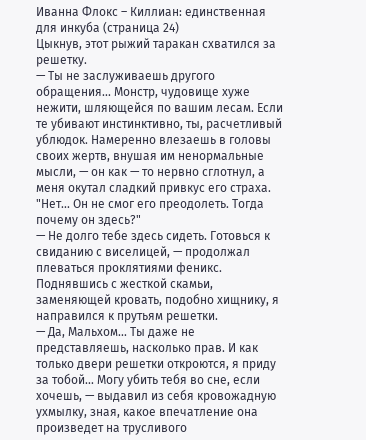Иванна Флокс – Киллиан: единственная для инкуба (страница 24)
Цыкнув, этот рыжий таракан схватился за решетку.
— Ты не заслуживаешь другого обращения... Монстр, чудовище хуже нежити, шляющейся по вашим лесам. Если те убивают инстинктивно, ты, расчетливый ублюдок. Намеренно влезаешь в головы своих жертв, внушая им ненормальные мысли, — он как — то нервно сглотнул, а меня окутал сладкий привкус его страха.
"Нет... Он не смог его преодолеть. Тогда почему он здесь?"
— Не долго тебе здесь сидеть. Готовься к свиданию с виселицей, — продолжал плеваться проклятиями феникс.
Поднявшись с жесткой скамьи, заменяющей кровать, подобно хищнику, я направился к прутьям решетки.
— Да, Мальхом... Ты даже не представляешь, насколько прав. И как только двери решетки откроются, я приду за тобой... Могу убить тебя во сне, если хочешь, — выдавил из себя кровожадную ухмылку, зная, какое впечатление она произведет на трусливого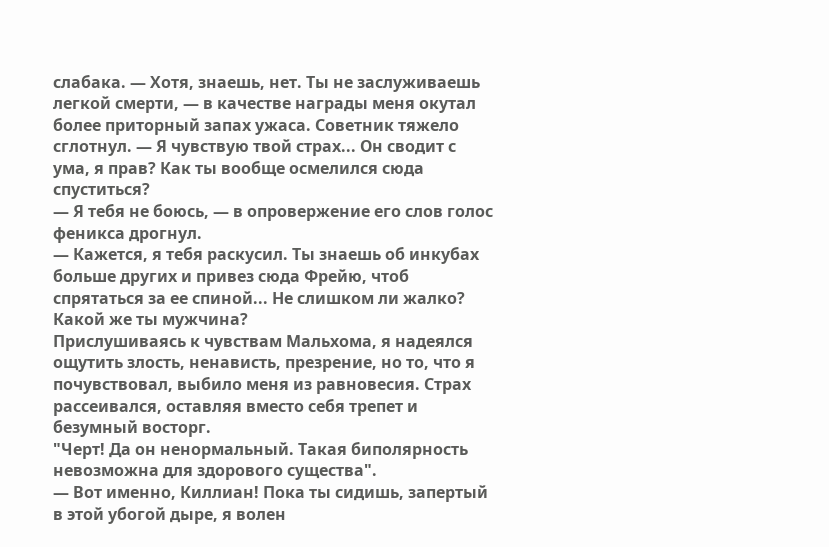слабака. — Хотя, знаешь, нет. Ты не заслуживаешь легкой смерти, — в качестве награды меня окутал более приторный запах ужаса. Советник тяжело сглотнул. — Я чувствую твой страх... Он сводит с ума, я прав? Как ты вообще осмелился сюда спуститься?
— Я тебя не боюсь, — в опровержение его слов голос феникса дрогнул.
— Кажется, я тебя раскусил. Ты знаешь об инкубах больше других и привез сюда Фрейю, чтоб спрятаться за ее спиной... Не слишком ли жалко? Какой же ты мужчина?
Прислушиваясь к чувствам Мальхома, я надеялся ощутить злость, ненависть, презрение, но то, что я почувствовал, выбило меня из равновесия. Страх рассеивался, оставляя вместо себя трепет и безумный восторг.
"Черт! Да он ненормальный. Такая биполярность невозможна для здорового существа".
— Вот именно, Киллиан! Пока ты сидишь, запертый в этой убогой дыре, я волен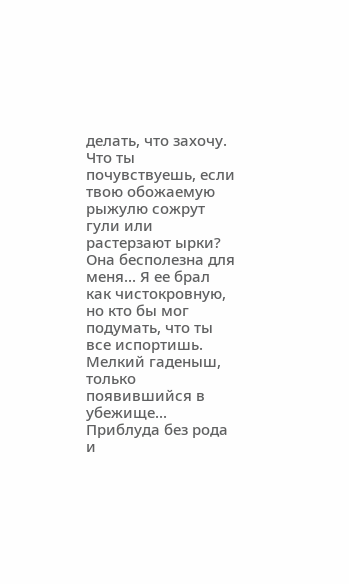делать, что захочу. Что ты почувствуешь, если твою обожаемую рыжулю сожрут гули или растерзают ырки? Она бесполезна для меня... Я ее брал как чистокровную, но кто бы мог подумать, что ты все испортишь. Мелкий гаденыш, только появившийся в убежище... Приблуда без рода и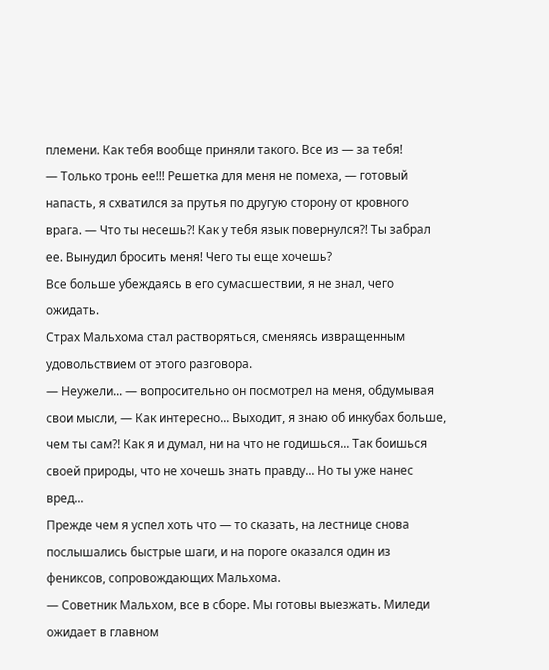племени. Как тебя вообще приняли такого. Все из — за тебя!
— Только тронь ее!!! Решетка для меня не помеха, — готовый напасть, я схватился за прутья по другую сторону от кровного врага. — Что ты несешь?! Как у тебя язык повернулся?! Ты забрал ее. Вынудил бросить меня! Чего ты еще хочешь?
Все больше убеждаясь в его сумасшествии, я не знал, чего ожидать.
Страх Мальхома стал растворяться, сменяясь извращенным удовольствием от этого разговора.
— Неужели... — вопросительно он посмотрел на меня, обдумывая свои мысли, — Как интересно... Выходит, я знаю об инкубах больше, чем ты сам?! Как я и думал, ни на что не годишься... Так боишься своей природы, что не хочешь знать правду... Но ты уже нанес вред...
Прежде чем я успел хоть что — то сказать, на лестнице снова послышались быстрые шаги, и на пороге оказался один из фениксов, сопровождающих Мальхома.
— Советник Мальхом, все в сборе. Мы готовы выезжать. Миледи ожидает в главном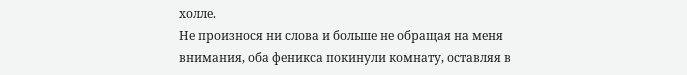холле.
Не произнося ни слова и больше не обращая на меня внимания, оба феникса покинули комнату, оставляя в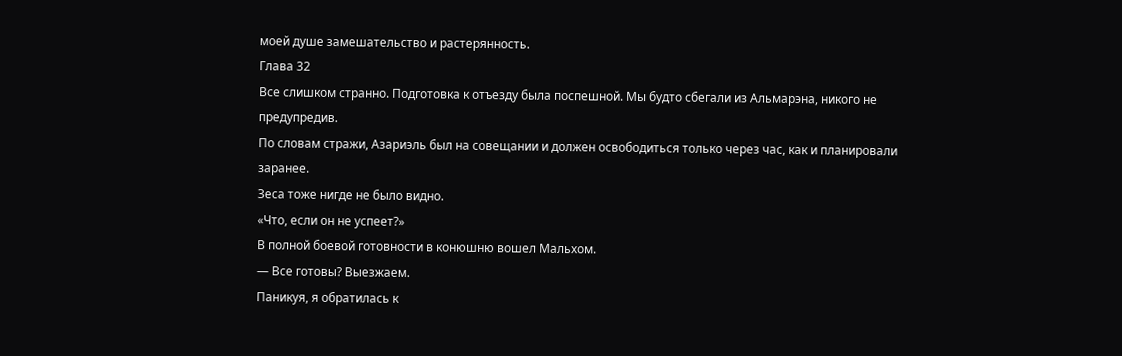моей душе замешательство и растерянность.
Глава 32
Все слишком странно. Подготовка к отъезду была поспешной. Мы будто сбегали из Альмарэна, никого не предупредив.
По словам стражи, Азариэль был на совещании и должен освободиться только через час, как и планировали заранее.
Зеса тоже нигде не было видно.
«Что, если он не успеет?»
В полной боевой готовности в конюшню вошел Мальхом.
— Все готовы? Выезжаем.
Паникуя, я обратилась к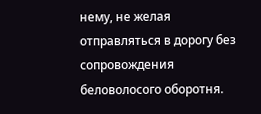нему, не желая отправляться в дорогу без сопровождения беловолосого оборотня.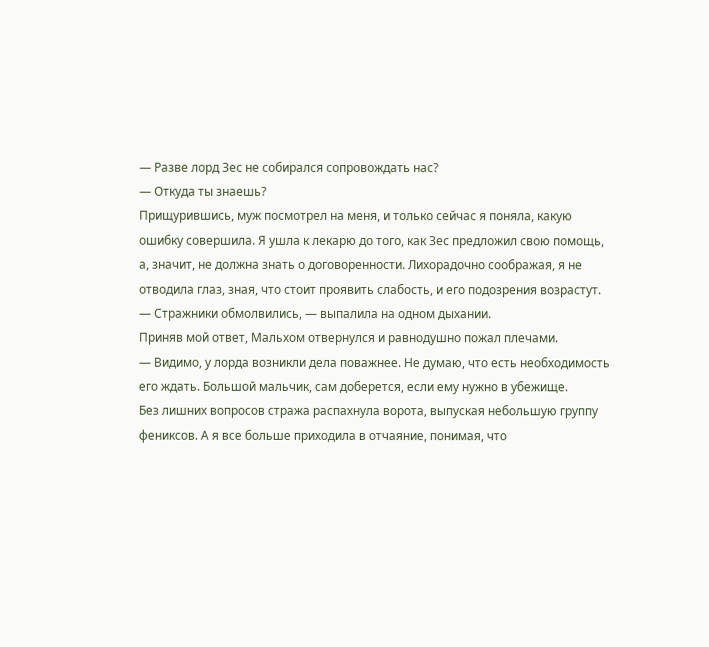— Разве лорд Зес не собирался сопровождать нас?
— Откуда ты знаешь?
Прищурившись, муж посмотрел на меня, и только сейчас я поняла, какую ошибку совершила. Я ушла к лекарю до того, как Зес предложил свою помощь, а, значит, не должна знать о договоренности. Лихорадочно соображая, я не отводила глаз, зная, что стоит проявить слабость, и его подозрения возрастут.
— Стражники обмолвились, — выпалила на одном дыхании.
Приняв мой ответ, Мальхом отвернулся и равнодушно пожал плечами.
— Видимо, у лорда возникли дела поважнее. Не думаю, что есть необходимость его ждать. Большой мальчик, сам доберется, если ему нужно в убежище.
Без лишних вопросов стража распахнула ворота, выпуская небольшую группу фениксов. А я все больше приходила в отчаяние, понимая, что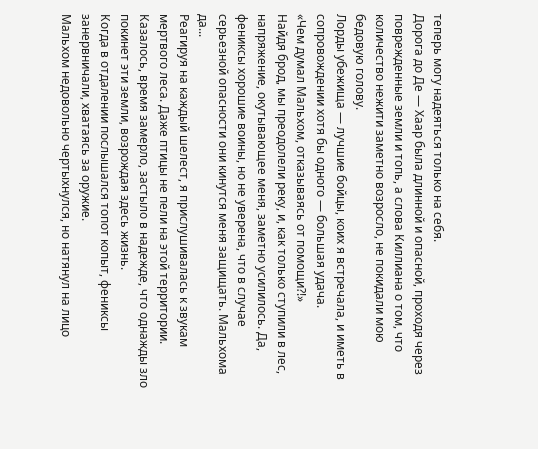теперь могу надеяться только на себя.
Дорога до Де — Хаар была длинной и опасной, проходя через поврежденные земли и топь, а слова Киллиана о том, что количество нежити заметно возросло, не покидали мою бедовую голову.
Лорды убежища — лучшие бойцы, коих я встречала, и иметь в сопровождении хотя бы одного — большая удача.
«Чем думал Мальхом, отказываясь от помощи?!»
Найдя брод, мы преодолели реку, и, как только ступили в лес, напряжение, окутывающее меня, заметно усилилось. Да, фениксы хорошие воины, но не уверена, что в случае серьезной опасности они кинутся меня защищать. Мальхома да...
Реагируя на каждый шелест, я прислушивалась к звукам мертвого леса. Даже птицы не пели на этой территории. Казалось, время замерло, застыло в надежде, что однажды зло покинет эти земли, возрождая здесь жизнь.
Когда в отдалении послышался топот копыт, фениксы занервничали, хватаясь за оружие.
Мальхом недовольно чертыхнулся, но натянул на лицо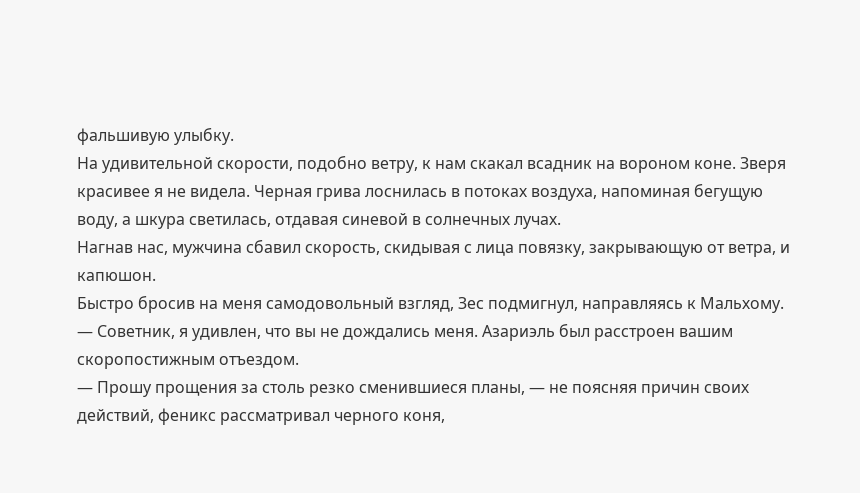фальшивую улыбку.
На удивительной скорости, подобно ветру, к нам скакал всадник на вороном коне. Зверя красивее я не видела. Черная грива лоснилась в потоках воздуха, напоминая бегущую воду, а шкура светилась, отдавая синевой в солнечных лучах.
Нагнав нас, мужчина сбавил скорость, скидывая с лица повязку, закрывающую от ветра, и капюшон.
Быстро бросив на меня самодовольный взгляд, Зес подмигнул, направляясь к Мальхому.
— Советник, я удивлен, что вы не дождались меня. Азариэль был расстроен вашим скоропостижным отъездом.
— Прошу прощения за столь резко сменившиеся планы, — не поясняя причин своих действий, феникс рассматривал черного коня,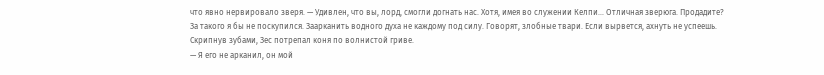что явно нервировало зверя. — Удивлен, что вы, лорд, смогли догнать нас. Хотя, имея во служении Келпи... Отличная зверюга. Продадите? За такого я бы не поскупился. Заарканить водного духа не каждому под силу. Говорят, злобные твари. Если вырвется, ахнуть не успеешь.
Скрипнув зубами, Зес потрепал коня по волнистой гриве.
— Я его не арканил, он мой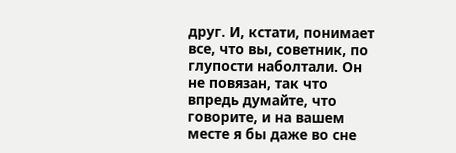друг. И, кстати, понимает все, что вы, советник, по глупости наболтали. Он не повязан, так что впредь думайте, что говорите, и на вашем месте я бы даже во сне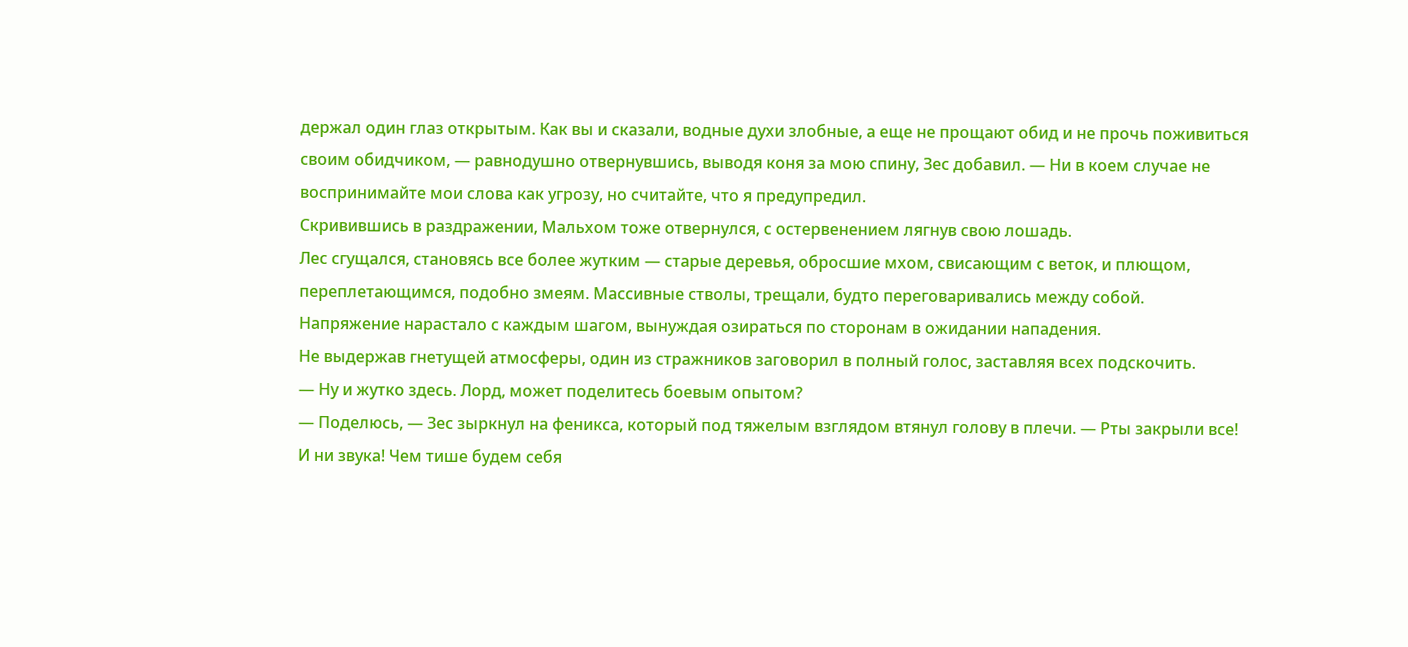держал один глаз открытым. Как вы и сказали, водные духи злобные, а еще не прощают обид и не прочь поживиться своим обидчиком, — равнодушно отвернувшись, выводя коня за мою спину, Зес добавил. — Ни в коем случае не воспринимайте мои слова как угрозу, но считайте, что я предупредил.
Скривившись в раздражении, Мальхом тоже отвернулся, с остервенением лягнув свою лошадь.
Лес сгущался, становясь все более жутким — старые деревья, обросшие мхом, свисающим с веток, и плющом, переплетающимся, подобно змеям. Массивные стволы, трещали, будто переговаривались между собой.
Напряжение нарастало с каждым шагом, вынуждая озираться по сторонам в ожидании нападения.
Не выдержав гнетущей атмосферы, один из стражников заговорил в полный голос, заставляя всех подскочить.
— Ну и жутко здесь. Лорд, может поделитесь боевым опытом?
— Поделюсь, — Зес зыркнул на феникса, который под тяжелым взглядом втянул голову в плечи. — Рты закрыли все! И ни звука! Чем тише будем себя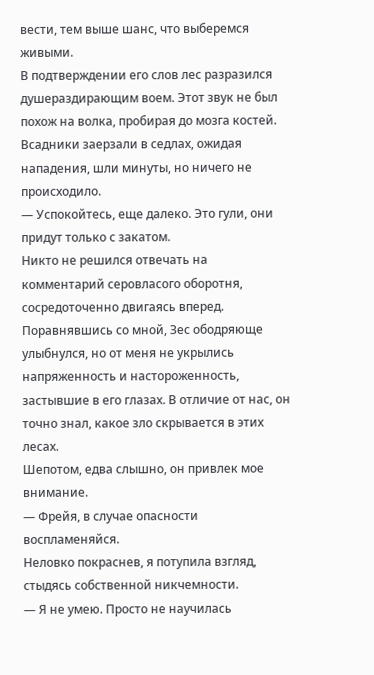вести, тем выше шанс, что выберемся живыми.
В подтверждении его слов лес разразился душераздирающим воем. Этот звук не был похож на волка, пробирая до мозга костей.
Всадники заерзали в седлах, ожидая нападения, шли минуты, но ничего не происходило.
— Успокойтесь, еще далеко. Это гули, они придут только с закатом.
Никто не решился отвечать на комментарий серовласого оборотня, сосредоточенно двигаясь вперед.
Поравнявшись со мной, Зес ободряюще улыбнулся, но от меня не укрылись напряженность и настороженность, застывшие в его глазах. В отличие от нас, он точно знал, какое зло скрывается в этих лесах.
Шепотом, едва слышно, он привлек мое внимание.
— Фрейя, в случае опасности воспламеняйся.
Неловко покраснев, я потупила взгляд, стыдясь собственной никчемности.
— Я не умею. Просто не научилась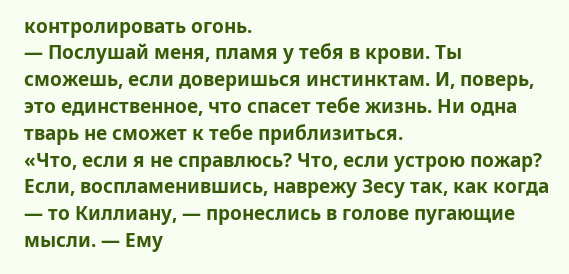контролировать огонь.
— Послушай меня, пламя у тебя в крови. Ты сможешь, если доверишься инстинктам. И, поверь, это единственное, что спасет тебе жизнь. Ни одна тварь не сможет к тебе приблизиться.
«Что, если я не справлюсь? Что, если устрою пожар? Если, воспламенившись, наврежу Зесу так, как когда — то Киллиану, — пронеслись в голове пугающие мысли. — Ему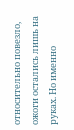относительно повезло, ожоги остались лишь на руках. Но именно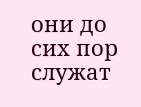они до сих пор служат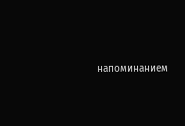напоминанием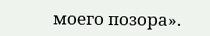моего позора».